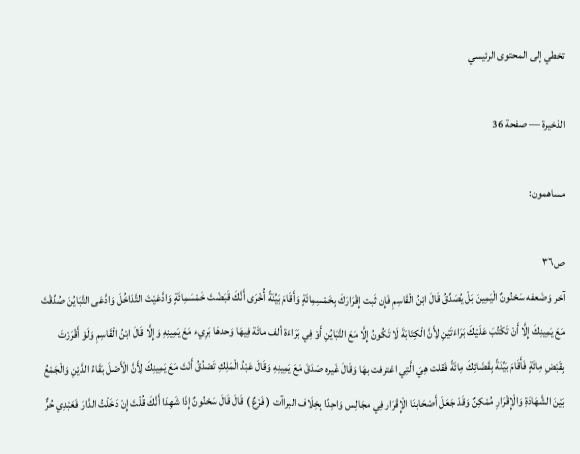تخطي إلى المحتوى الرئيسي

الذخيرة — صفحة 36

مساهمون:

ص٣٦
آخر وَضَعفه سَحْنُونٌ الْيَمِينَ بَلْ يُصَدِّقُ قَالَ ابْنُ الْقَاسِمِ فَإِن ثَبت إِقْرَارَكَ بِخَمْسِمِائَةٍ وَأَقَامَ بَيِّنَةً أُخْرَى أَنَّكَ قَبَضْتَ خَمْسَمِائَةٍ وَادَّعَيْتَ التَّدَاخُلَ وَادَّعَى التَّبَايُنَ صُدِّقْتَ مَعَ يَمِينِكَ إِلَّا أَنْ تَكْتُبَ عَلَيْكَ بَرَاءَتَيْنِ لِأَنَّ الْكِتَابَةَ لَا تَكُونُ إِلَّا مَعَ التَّبَايُنِ أَوْ فِي بَرَاءَة ألف مائَة فِيهَا وَحدهَا بَرِيء مَعَ يَمِينِهِ وَإِلَّا قَالَ ابْنُ الْقَاسِمِ وَلَوْ أَقْرَرْتَ بِقَبْضِ مِائَةٍ فَأَقَامَ بَيِّنَةً بِقَضَائِكَ مِائَةً فَقلت هِيَ الَّتِي اعْترفت بهَا وَقَالَ غَيره صَدَقَ مَعَ يَمِينِهِ وَقَالَ عَبْدُ الْمَلِكِ تَصْدُقُ أَنْتَ مَعَ يَمِينِكَ لِأَنَّ الْأَصْلَ بَقَاءُ الدَّيْنِ وَالْجَمْعُ بَيْنَ الشَّهَادَةِ وَالْإِقْرَارِ مُمْكِنٌ وَقَدْ جَعَلَ أَصْحَابنَا الْإِقْرَار فِي مجَالِس وَاحِدًا بِخِلَاف البراآت ( فَرْعٌ ) قَالَ قَالَ سَحْنُونٌ إِذَا شَهِدَا أَنَّكَ قُلْتَ إِنْ دَخَلْتُ الدَّارَ فَعَبْدِي حُرٌّ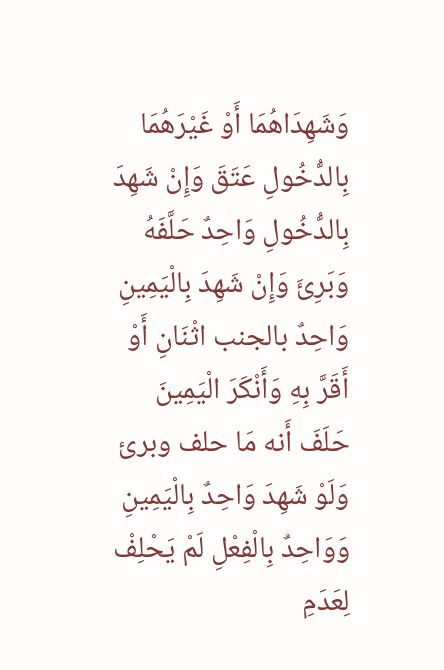وَشَهِدَاهُمَا أَوْ غَيْرَهُمَا بِالدُّخُولِ عَتَقَ وَإِنْ شَهِدَ بِالدُّخُولِ وَاحِدٌ حَلَّفَهُ وَبَرِئَ وَإِنْ شَهِدَ بِالْيَمِينِ وَاحِدٌ بالجنب اثْنَانِ أَوْ أَقَرَّ بِهِ وَأَنْكَرَ الْيَمِينَ حَلَفَ أَنه مَا حلف وبرئ وَلَوْ شَهِدَ وَاحِدٌ بِالْيَمِينِ وَوَاحِدٌ بِالْفِعْلِ لَمْ يَحْلِفْ لِعَدَمِ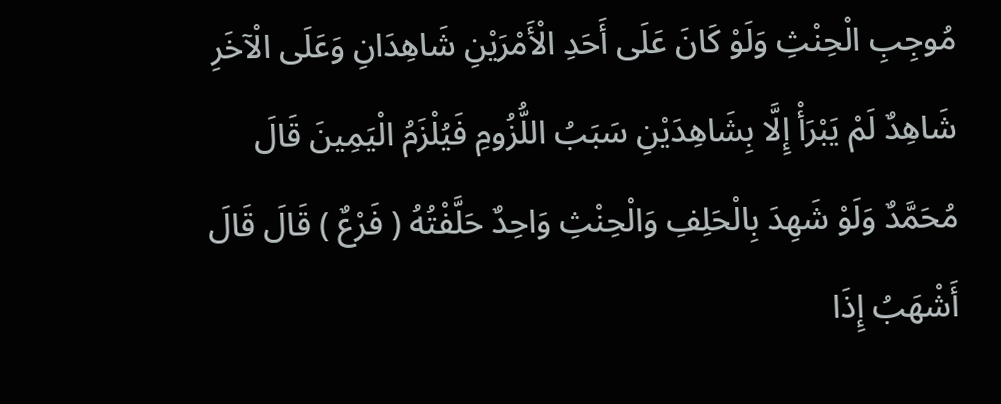مُوجِبِ الْحِنْثِ وَلَوْ كَانَ عَلَى أَحَدِ الْأَمْرَيْنِ شَاهِدَانِ وَعَلَى الْآخَرِ شَاهِدٌ لَمْ يَبْرَأْ إِلَّا بِشَاهِدَيْنِ سَبَبُ اللُّزُومِ فَيُلْزَمُ الْيَمِينَ قَالَ مُحَمَّدٌ وَلَوْ شَهِدَ بِالْحَلِفِ وَالْحِنْثِ وَاحِدٌ حَلَّفْتُهُ ( فَرْعٌ ) قَالَ قَالَ أَشْهَبُ إِذَا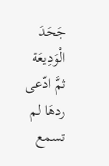جَحَدَ الْوَدِيعَة ثمَّ ادّعى ردهَا لم تسمع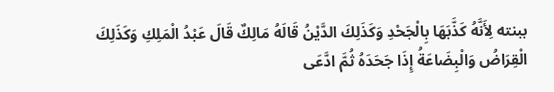ببنته لِأَنَّهُ كَذَّبَهَا بِالْجَحْدِ وَكَذَلِكَ الدَّيْنُ قَالَهُ مَالِكٌ قَالَ عَبْدُ الْمَلِكِ وَكَذَلِكَ الْقِرَاضُ وَالْبِضَاعَةُ إِذَا جَحَدَهُ ثُمَّ ادَّعَى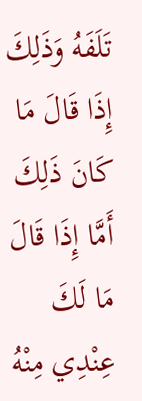تَلَفَهُ وَذَلِكَ إِذَا قَالَ مَا كَانَ ذَلِكَ أَمَّا إِذَا قَالَ مَا لَكَ عِنْدِي مِنْهُ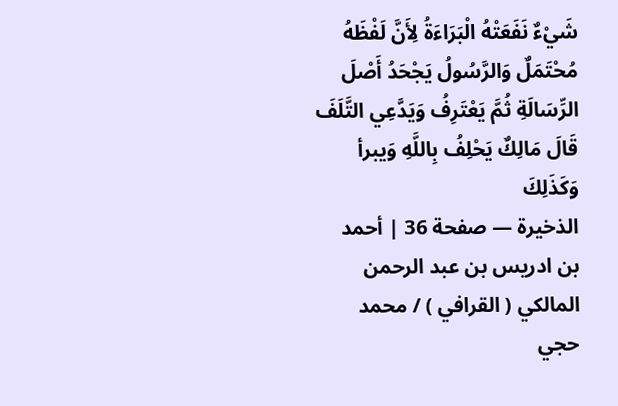شَيْءٌ نَفَعَتْهُ الْبَرَاءَةُ لِأَنَّ لَفْظَهُ مُحْتَمَلٌ وَالرَّسُولُ يَجْحَدُ أَصْلَ الرِّسَالَةِ ثُمَّ يَعْتَرِفُ وَيَدَّعِي التَّلَفَ قَالَ مَالِكٌ يَحْلِفُ بِاللَّهِ وَيبرأ وَكَذَلِكَ
الذخيرة — صفحة 36 | أحمد بن ادريس بن عبد الرحمن المالكي ( القرافي ) / محمد حجي